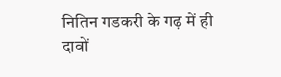नितिन गडकरी के गढ़ में ही दावों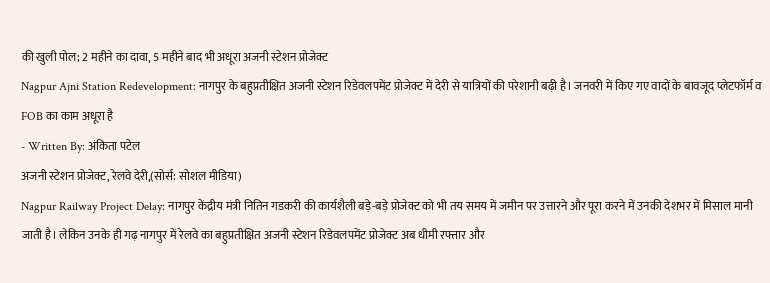की खुली पोल; 2 महीने का दावा, 5 महीने बाद भी अधूरा अजनी स्टेशन प्रोजेक्ट
Nagpur Ajni Station Redevelopment: नागपुर के बहुप्रतीक्षित अजनी स्टेशन रिडेवलपमेंट प्रोजेक्ट में देरी से यात्रियों की परेशानी बढ़ी है। जनवरी में किए गए वादों के बावजूद प्लेटफॉर्म व FOB का काम अधूरा है
- Written By: अंकिता पटेल
अजनी स्टेशन प्रोजेक्ट, रेलवे देरी,(सोर्स: सोशल मीडिया)
Nagpur Railway Project Delay: नागपुर केंद्रीय मंत्री नितिन गडकरी की कार्यशैली बड़े-बड़े प्रोजेक्ट को भी तय समय में जमीन पर उत्तारने और पूरा करने में उनकी देशभर में मिसाल मानी जाती है। लेकिन उनके ही गढ़ नागपुर में रेलवे का बहुप्रतीक्षित अजनी स्टेशन रिडेवलपमेंट प्रोजेक्ट अब धीमी रफ्तार और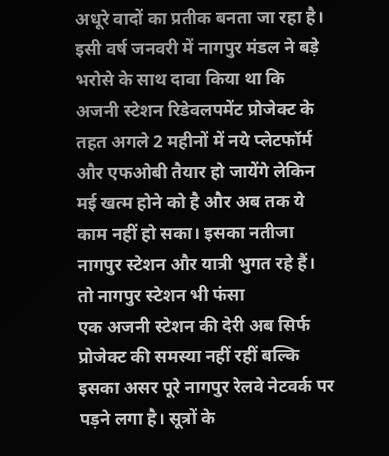अधूरे वादों का प्रतीक बनता जा रहा है।
इसी वर्ष जनवरी में नागपुर मंडल ने बड़े भरोसे के साथ दावा किया था कि अजनी स्टेशन रिडेवलपमेंट प्रोजेक्ट के तहत अगले 2 महीनों में नये प्लेटफॉर्म और एफओबी तैयार हो जायेंगे लेकिन मई खत्म होने को है और अब तक ये काम नहीं हो सका। इसका नतीजा नागपुर स्टेशन और यात्री भुगत रहे हैं।
तो नागपुर स्टेशन भी फंसा
एक अजनी स्टेशन की देरी अब सिर्फ प्रोजेक्ट की समस्या नहीं रहीं बल्कि इसका असर पूरे नागपुर रेलवे नेटवर्क पर पड़ने लगा है। सूत्रों के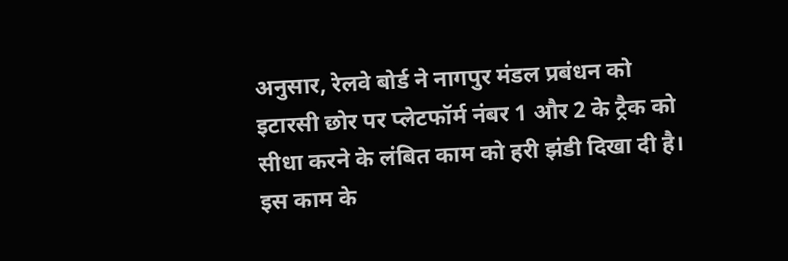अनुसार, रेलवे बोर्ड ने नागपुर मंडल प्रबंधन को इटारसी छोर पर प्लेटफॉर्म नंबर 1 और 2 के ट्रैक को सीधा करने के लंबित काम को हरी झंडी दिखा दी है। इस काम के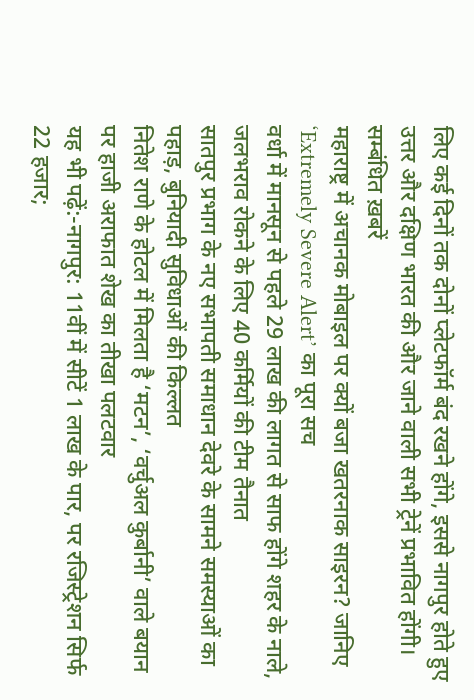लिए कई दिनों तक दोनों प्लेटफॉर्म बंद रखने होंगे, इससे नागपुर होते हुए उत्तर और दक्षिण भारत की और जाने वाली सभी ट्रेनें प्रभावित होंगी।
सम्बंधित ख़बरें
महाराष्ट्र में अचानक मोबाइल पर क्यों बजा खतरनाक साइरन? जानिए ‘Extremely Severe Alert’ का पूरा सच
वर्धा में मानसून से पहले 29 लाख की लागत से साफ होंगे शहर के नाले, जलभराव रोकने के लिए 40 कर्मियों की टीम तैनात
सातपुर प्रभाग के नए सभापती समाधान देवरे के सामने समस्याओं का पहाड़, बुनियादी सुविधाओं की किल्लत
नितेश राणे के होटल में मिलता है ‘मटन’, ‘वर्चुअल कुर्बानी’ वाले बयान पर हाजी अराफात शेख का तीखा पलटवार
यह भी पढ़ें:-नागपुर: 11वीं में सीटें 1 लाख के पार, पर रजिस्ट्रेशन सिर्फ 22 हजार;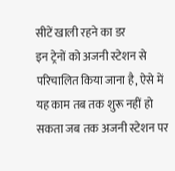सीटें खाली रहने का डर
इन ट्रेनों को अजनी स्टेशन से परिचालित किया जाना है, ऐसे में यह काम तब तक शुरू नहीं हो सकता जब तक अजनी स्टेशन पर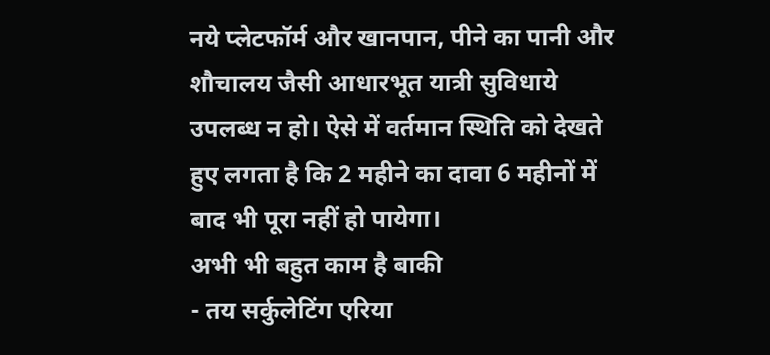नये प्लेटफॉर्म और खानपान, पीने का पानी और शौचालय जैसी आधारभूत यात्री सुविधाये उपलब्ध न हो। ऐसे में वर्तमान स्थिति को देखते हुए लगता है कि 2 महीने का दावा 6 महीनों में बाद भी पूरा नहीं हो पायेगा।
अभी भी बहुत काम है बाकी
- तय सर्कुलेटिंग एरिया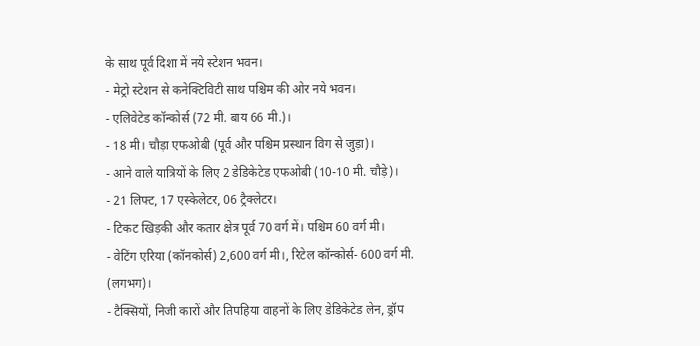के साथ पूर्व दिशा में नये स्टेशन भवन।
- मेट्रो स्टेशन से कनेक्टिविटी साथ पश्चिम की ओर नये भवन।
- एलिवेटेड कॉन्कोर्स (72 मी. बाय 66 मी.)।
- 18 मी। चौड़ा एफओबी (पूर्व और पश्चिम प्रस्थान विग से जुड़ा)।
- आने वाले यात्रियों के लिए 2 डेडिकेटेड एफओबी (10-10 मी. चौड़े)।
- 21 लिफ्ट, 17 एस्केलेटर, 06 ट्रैक्लेटर।
- टिकट खिड़की और कतार क्षेत्र पूर्व 70 वर्ग में। पश्चिम 60 वर्ग मी।
- वेटिंग एरिया (कॉनकोर्स) 2,600 वर्ग मी।, रिटेल कॉन्कोर्स- 600 वर्ग मी. (लगभग)।
- टैक्सियों, निजी कारों और तिपहिया वाहनों के लिए डेडिकेटेड लेन, ड्रॉप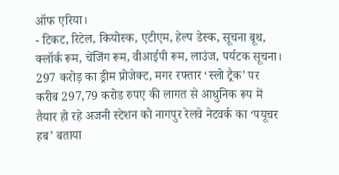ऑफ एरिया।
- टिकट, रिटेल, कियोस्क, एटीएम, हेल्प डेस्क, सूचना बूथ, क्लॉर्क रूम, चेंजिंग रूम, वीआईपी रूम, लाउंज, पर्यटक सूचना।
297 करोड़ का ड्रीम प्रोजेक्ट, मगर रफ्तार ‘स्लो ट्रैक’ पर
करीब 297,79 करोड रुपए की लागत से आधुनिक रूप में तैयार हो रहे अजनी स्टेशन को नागपुर रेलवे नेटवर्क का ‘पयूचर हब’ बताया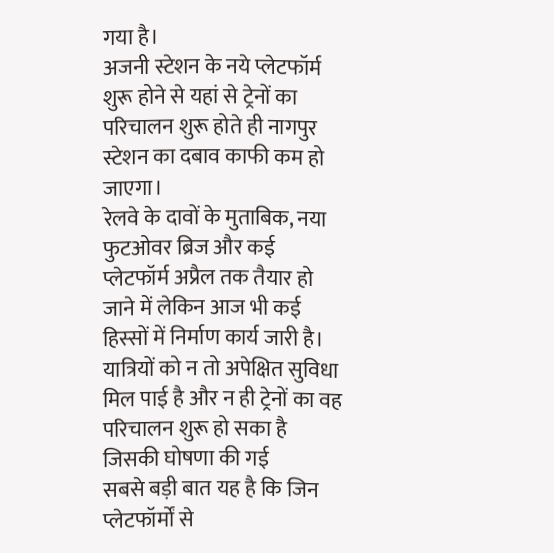गया है।
अजनी स्टेशन के नये प्लेटफॉर्म शुरू होने से यहां से ट्रेनों का परिचालन शुरू होते ही नागपुर स्टेशन का दबाव काफी कम हो जाएगा।
रेलवे के दावों के मुताबिक, नया फुटओवर ब्रिज और कई प्लेटफॉर्म अप्रैल तक तैयार हो जाने में लेकिन आज भी कई हिस्सों में निर्माण कार्य जारी है।
यात्रियों को न तो अपेक्षित सुविधा मिल पाई है और न ही ट्रेनों का वह परिचालन शुरू हो सका है जिसकी घोषणा की गई
सबसे बड़ी बात यह है कि जिन प्लेटफॉर्मों से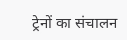ट्रेनों का संचालन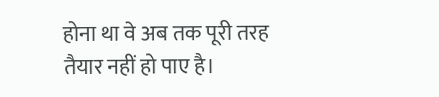होना था वे अब तक पूरी तरह तैयार नहीं हो पाए है।